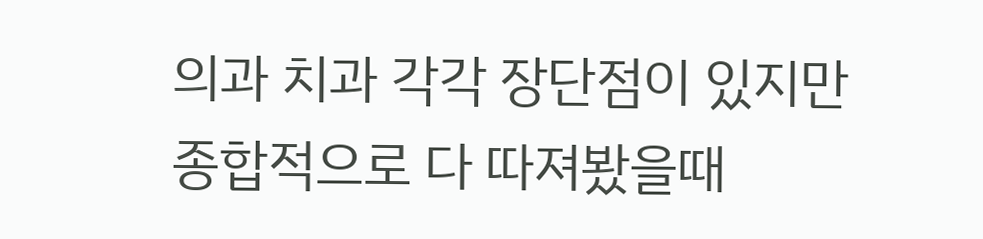의과 치과 각각 장단점이 있지만
종합적으로 다 따져봤을때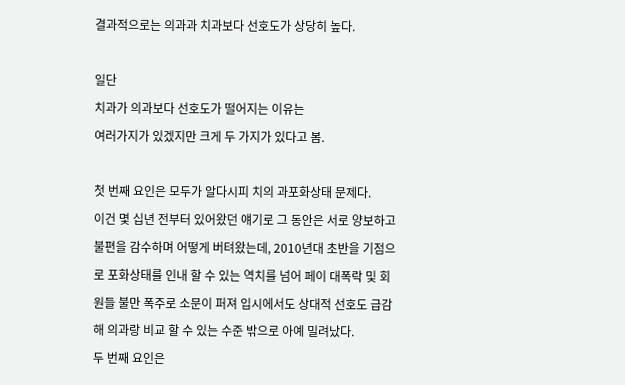결과적으로는 의과과 치과보다 선호도가 상당히 높다.

일단
치과가 의과보다 선호도가 떨어지는 이유는
여러가지가 있겠지만 크게 두 가지가 있다고 봄.

첫 번째 요인은 모두가 알다시피 치의 과포화상태 문제다.
이건 몇 십년 전부터 있어왔던 얘기로 그 동안은 서로 양보하고 불편을 감수하며 어떻게 버텨왔는데, 2010년대 초반을 기점으로 포화상태를 인내 할 수 있는 역치를 넘어 페이 대폭락 및 회원들 불만 폭주로 소문이 퍼져 입시에서도 상대적 선호도 급감해 의과랑 비교 할 수 있는 수준 밖으로 아예 밀려났다.
두 번째 요인은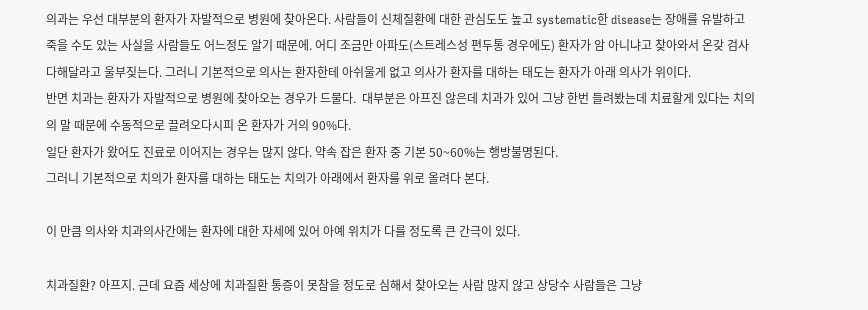의과는 우선 대부분의 환자가 자발적으로 병원에 찾아온다. 사람들이 신체질환에 대한 관심도도 높고 systematic한 disease는 장애를 유발하고 죽을 수도 있는 사실을 사람들도 어느정도 알기 때문에. 어디 조금만 아파도(스트레스성 편두통 경우에도) 환자가 암 아니냐고 찾아와서 온갖 검사 다해달라고 울부짖는다. 그러니 기본적으로 의사는 환자한테 아쉬울게 없고 의사가 환자를 대하는 태도는 환자가 아래 의사가 위이다.
반면 치과는 환자가 자발적으로 병원에 찾아오는 경우가 드물다.  대부분은 아프진 않은데 치과가 있어 그냥 한번 들려봤는데 치료할게 있다는 치의의 말 때문에 수동적으로 끌려오다시피 온 환자가 거의 90%다.
일단 환자가 왔어도 진료로 이어지는 경우는 많지 않다. 약속 잡은 환자 중 기본 50~60%는 행방불명된다.
그러니 기본적으로 치의가 환자를 대하는 태도는 치의가 아래에서 환자를 위로 올려다 본다.

이 만큼 의사와 치과의사간에는 환자에 대한 자세에 있어 아예 위치가 다를 정도록 큰 간극이 있다.

치과질환? 아프지. 근데 요즘 세상에 치과질환 통증이 못참을 정도로 심해서 찾아오는 사람 많지 않고 상당수 사람들은 그냥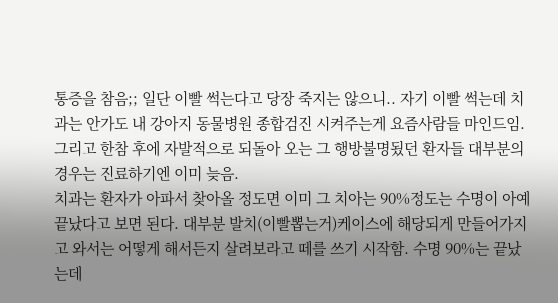통증을 참음;; 일단 이빨 썩는다고 당장 죽지는 않으니.. 자기 이빨 썩는데 치과는 안가도 내 강아지 동물병원 종합검진 시켜주는게 요즘사람들 마인드임.
그리고 한참 후에 자발적으로 되돌아 오는 그 행방불명됬던 환자들 대부분의 경우는 진료하기엔 이미 늦음.
치과는 환자가 아파서 찾아올 정도면 이미 그 치아는 90%정도는 수명이 아예 끝났다고 보면 된다. 대부분 발치(이빨뽑는거)케이스에 해당되게 만들어가지고 와서는 어떻게 해서든지 살려보라고 떼를 쓰기 시작함. 수명 90%는 끝났는데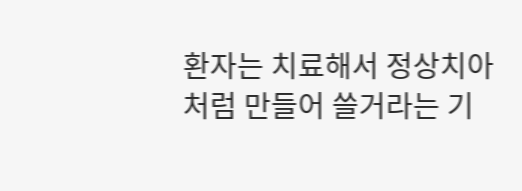환자는 치료해서 정상치아처럼 만들어 쓸거라는 기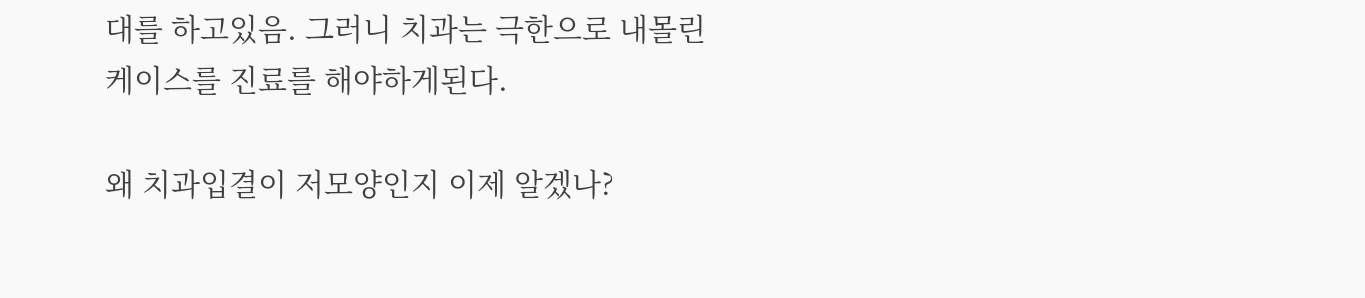대를 하고있음. 그러니 치과는 극한으로 내몰린 케이스를 진료를 해야하게된다.

왜 치과입결이 저모양인지 이제 알겠나?